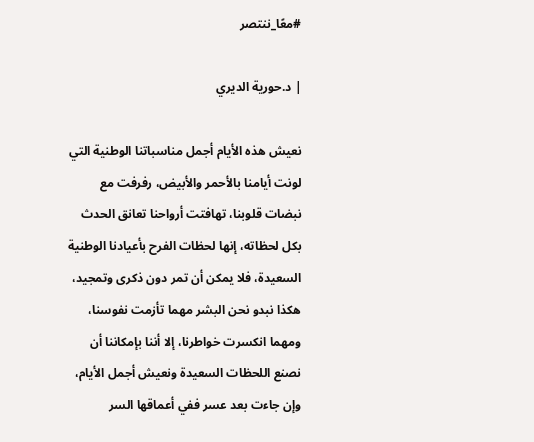#معًا_ننتصر

| د.حورية الديري

نعيش هذه الأيام أجمل مناسباتنا الوطنية التي لونت أيامنا بالأحمر والأبيض، رفرفت مع نبضات قلوبنا، تهافتت أرواحنا تعانق الحدث بكل لحظاته، إنها لحظات الفرح بأعيادنا الوطنية السعيدة، فلا يمكن أن تمر دون ذكرى وتمجيد، هكذا نبدو نحن البشر مهما تأزمت نفوسنا، ومهما انكسرت خواطرنا، إلا أننا بإمكاننا أن نصنع اللحظات السعيدة ونعيش أجمل الأيام، وإن جاءت بعد عسر ففي أعماقها السر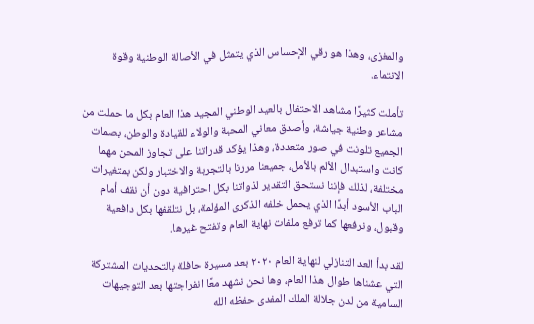والمغزى، وهذا هو رقي الإحساس الذي يتمثل في الأصالة الوطنية وقوة الانتماء.

تأملت كثيرًا مشاهد الاحتفال بالعيد الوطني المجيد هذا العام بكل ما حملت من مشاعر وطنية جياشة، وأصدق معاني المحبة والولاء للقيادة والوطن، بصمات الجميع تلونت في صور متعددة، وهذا يؤكد قدراتنا على تجاوز المحن مهما كانت واستبدال الألم بالأمل، جميعنا مررنا بالتجربة والاختبار ولكن بمتغيرات مختلفة، لذلك فإننا نستحق التقدير لذواتنا بكل احترافية دون أن نقف أمام الباب الأسود أبدًا الذي يحمل خلفه الذكرى المؤلمة، بل نتلقفها بكل دافعية وقبول، ونرفعها كما ترفع ملفات نهاية العام وتفتح غيرها.

لقد بدأ العد التنازلي لنهاية العام ٢٠٢٠ بعد مسيرة حافلة بالتحديات المشتركة التي عشناها طوال هذا العام، وها نحن نشهد معًا انفراجتها بعد التوجيهات السامية من لدن جلالة الملك المفدى حفظه الله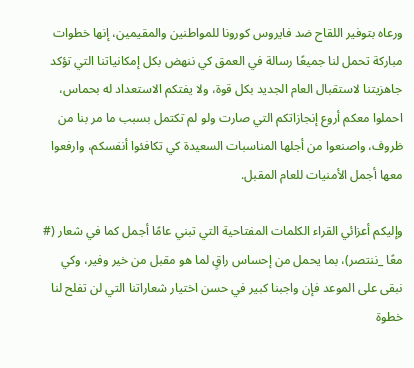ورعاه بتوفير اللقاح ضد فايروس كورونا للمواطنين والمقيمين، إنها خطوات مباركة تحمل لنا جميعًا رسالة في العمق كي ننهض بكل إمكانياتنا التي تؤكد جاهزيتنا لاستقبال العام الجديد بكل قوة، ولا يفتكم الاستعداد له بحماس، احملوا معكم أروع إنجازاتكم التي صارت ولو لم تكتمل بسبب ما مر بنا من ظروف، واصنعوا من أجلها المناسبات السعيدة كي تكافئوا أنفسكم، وارفعوا معها أجمل الأمنيات للعام المقبل.

وإليكم أعزائي القراء الكلمات المفتاحية التي تبني عامًا أجمل كما في شعار (# معًا _ننتصر)، بما يحمل من إحساس راقٍ لما هو مقبل من خير وفير، وكي نبقى على الموعد فإن واجبنا كبير في حسن اختيار شعاراتنا التي لن تفلح لنا خطوة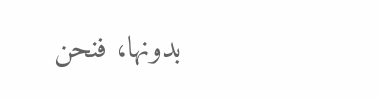بدونها، فنحن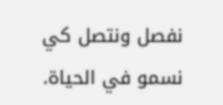نفصل ونتصل كي نسمو في الحياة.